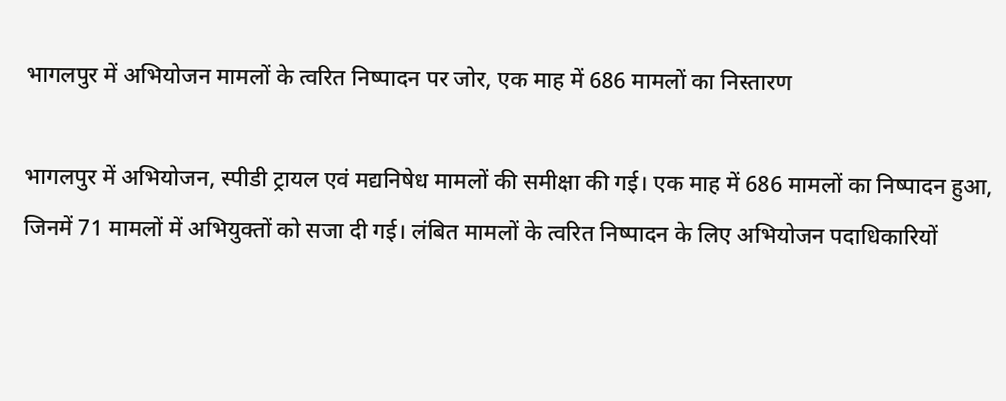भागलपुर में अभियोजन मामलों के त्वरित निष्पादन पर जोर, एक माह में 686 मामलों का निस्तारण

भागलपुर में अभियोजन, स्पीडी ट्रायल एवं मद्यनिषेध मामलों की समीक्षा की गई। एक माह में 686 मामलों का निष्पादन हुआ, जिनमें 71 मामलों में अभियुक्तों को सजा दी गई। लंबित मामलों के त्वरित निष्पादन के लिए अभियोजन पदाधिकारियों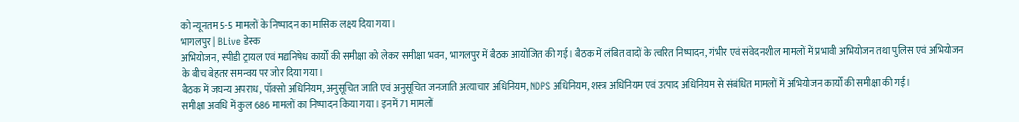को न्यूनतम 5-5 मामलों के निष्पादन का मासिक लक्ष्य दिया गया।
भागलपुर | BLive डेस्क
अभियोजन, स्पीडी ट्रायल एवं मद्यनिषेध कार्यों की समीक्षा को लेकर समीक्षा भवन, भागलपुर में बैठक आयोजित की गई। बैठक में लंबित वादों के त्वरित निष्पादन, गंभीर एवं संवेदनशील मामलों में प्रभावी अभियोजन तथा पुलिस एवं अभियोजन के बीच बेहतर समन्वय पर जोर दिया गया।
बैठक में जघन्य अपराध, पॉक्सो अधिनियम, अनुसूचित जाति एवं अनुसूचित जनजाति अत्याचार अधिनियम, NDPS अधिनियम, शस्त्र अधिनियम एवं उत्पाद अधिनियम से संबंधित मामलों में अभियोजन कार्यों की समीक्षा की गई।
समीक्षा अवधि में कुल 686 मामलों का निष्पादन किया गया। इनमें 71 मामलों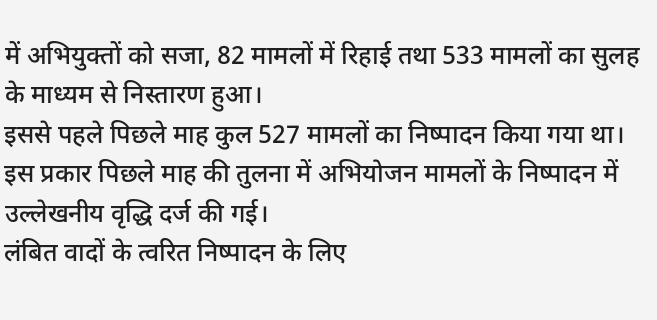में अभियुक्तों को सजा, 82 मामलों में रिहाई तथा 533 मामलों का सुलह के माध्यम से निस्तारण हुआ।
इससे पहले पिछले माह कुल 527 मामलों का निष्पादन किया गया था। इस प्रकार पिछले माह की तुलना में अभियोजन मामलों के निष्पादन में उल्लेखनीय वृद्धि दर्ज की गई।
लंबित वादों के त्वरित निष्पादन के लिए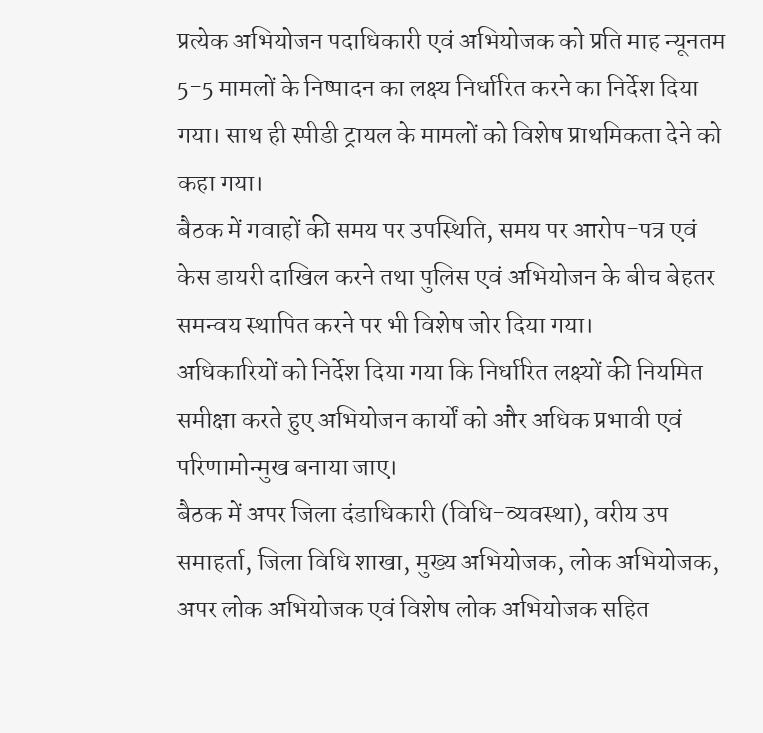प्रत्येक अभियोजन पदाधिकारी एवं अभियोजक को प्रति माह न्यूनतम 5-5 मामलों के निष्पादन का लक्ष्य निर्धारित करने का निर्देश दिया गया। साथ ही स्पीडी ट्रायल के मामलों को विशेष प्राथमिकता देने को कहा गया।
बैठक में गवाहों की समय पर उपस्थिति, समय पर आरोप-पत्र एवं केस डायरी दाखिल करने तथा पुलिस एवं अभियोजन के बीच बेहतर समन्वय स्थापित करने पर भी विशेष जोर दिया गया।
अधिकारियों को निर्देश दिया गया कि निर्धारित लक्ष्यों की नियमित समीक्षा करते हुए अभियोजन कार्यों को और अधिक प्रभावी एवं परिणामोन्मुख बनाया जाए।
बैठक में अपर जिला दंडाधिकारी (विधि-व्यवस्था), वरीय उप समाहर्ता, जिला विधि शाखा, मुख्य अभियोजक, लोक अभियोजक, अपर लोक अभियोजक एवं विशेष लोक अभियोजक सहित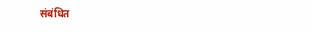संबंधित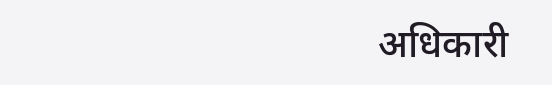अधिकारी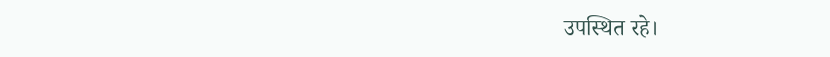उपस्थित रहे।